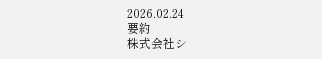2026.02.24
要約
株式会社シ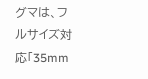グマは、フルサイズ対応「35mm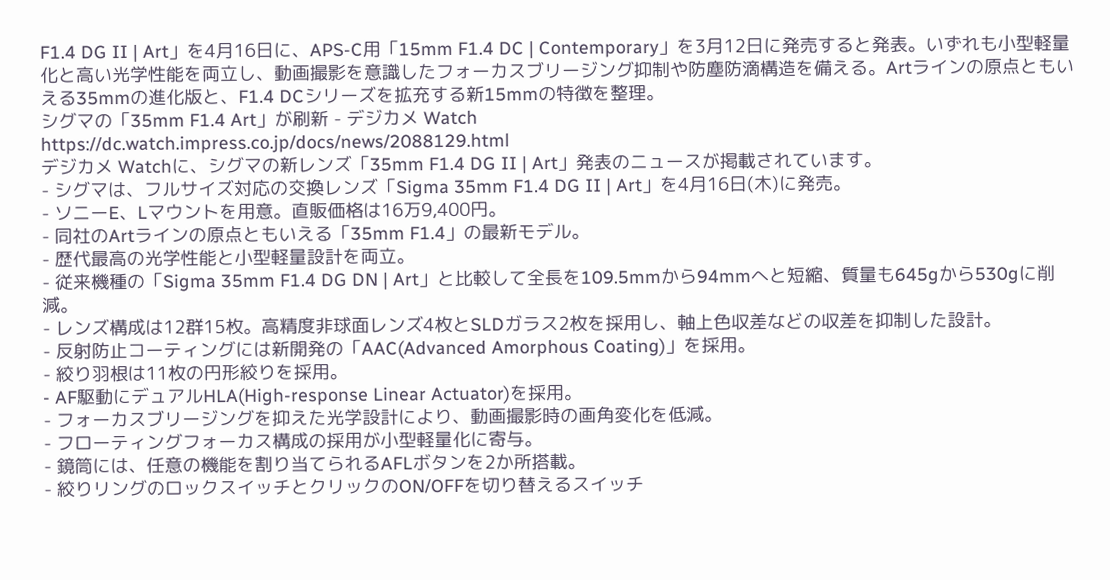F1.4 DG II | Art」を4月16日に、APS-C用「15mm F1.4 DC | Contemporary」を3月12日に発売すると発表。いずれも小型軽量化と高い光学性能を両立し、動画撮影を意識したフォーカスブリージング抑制や防塵防滴構造を備える。Artラインの原点ともいえる35mmの進化版と、F1.4 DCシリーズを拡充する新15mmの特徴を整理。
シグマの「35mm F1.4 Art」が刷新 - デジカメ Watch
https://dc.watch.impress.co.jp/docs/news/2088129.html
デジカメ Watchに、シグマの新レンズ「35mm F1.4 DG II | Art」発表のニュースが掲載されています。
- シグマは、フルサイズ対応の交換レンズ「Sigma 35mm F1.4 DG II | Art」を4月16日(木)に発売。
- ソニーE、Lマウントを用意。直販価格は16万9,400円。
- 同社のArtラインの原点ともいえる「35mm F1.4」の最新モデル。
- 歴代最高の光学性能と小型軽量設計を両立。
- 従来機種の「Sigma 35mm F1.4 DG DN | Art」と比較して全長を109.5mmから94mmへと短縮、質量も645gから530gに削減。
- レンズ構成は12群15枚。高精度非球面レンズ4枚とSLDガラス2枚を採用し、軸上色収差などの収差を抑制した設計。
- 反射防止コーティングには新開発の「AAC(Advanced Amorphous Coating)」を採用。
- 絞り羽根は11枚の円形絞りを採用。
- AF駆動にデュアルHLA(High-response Linear Actuator)を採用。
- フォーカスブリージングを抑えた光学設計により、動画撮影時の画角変化を低減。
- フローティングフォーカス構成の採用が小型軽量化に寄与。
- 鏡筒には、任意の機能を割り当てられるAFLボタンを2か所搭載。
- 絞りリングのロックスイッチとクリックのON/OFFを切り替えるスイッチ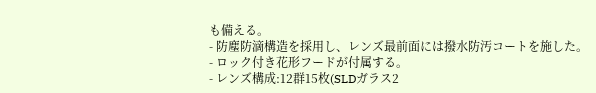も備える。
- 防塵防滴構造を採用し、レンズ最前面には撥水防汚コートを施した。
- ロック付き花形フードが付属する。
- レンズ構成:12群15枚(SLDガラス2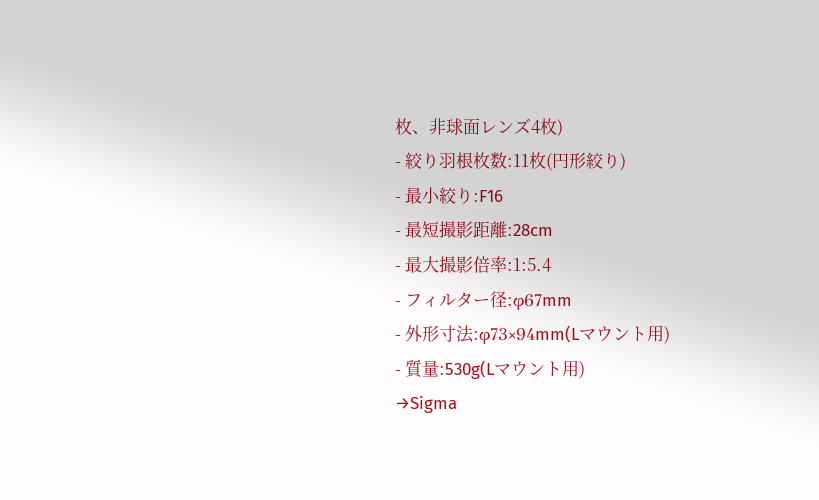枚、非球面レンズ4枚)
- 絞り羽根枚数:11枚(円形絞り)
- 最小絞り:F16
- 最短撮影距離:28cm
- 最大撮影倍率:1:5.4
- フィルター径:φ67mm
- 外形寸法:φ73×94mm(Lマウント用)
- 質量:530g(Lマウント用)
→Sigma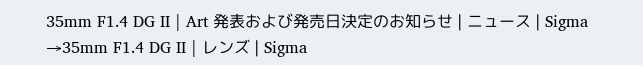35mm F1.4 DG II | Art 発表および発売日決定のお知らせ | ニュース | Sigma
→35mm F1.4 DG II | レンズ | Sigma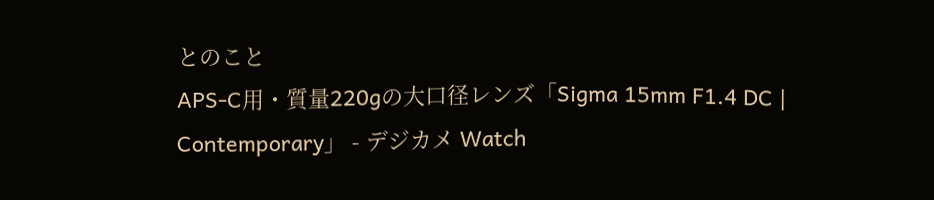とのこと
APS-C用・質量220gの大口径レンズ「Sigma 15mm F1.4 DC | Contemporary」 - デジカメ Watch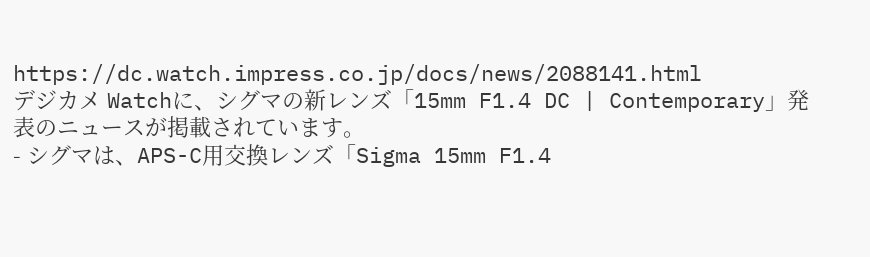https://dc.watch.impress.co.jp/docs/news/2088141.html
デジカメ Watchに、シグマの新レンズ「15mm F1.4 DC | Contemporary」発表のニュースが掲載されています。
- シグマは、APS-C用交換レンズ「Sigma 15mm F1.4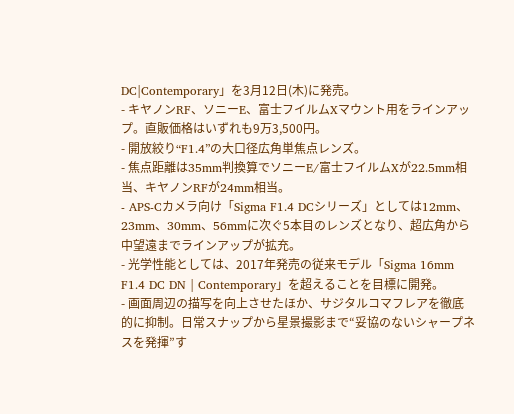DC|Contemporary」を3月12日(木)に発売。
- キヤノンRF、ソニーE、富士フイルムXマウント用をラインアップ。直販価格はいずれも9万3,500円。
- 開放絞り“F1.4”の大口径広角単焦点レンズ。
- 焦点距離は35mm判換算でソニーE/富士フイルムXが22.5mm相当、キヤノンRFが24mm相当。
- APS-Cカメラ向け「Sigma F1.4 DCシリーズ」としては12mm、23mm、30mm、56mmに次ぐ5本目のレンズとなり、超広角から中望遠までラインアップが拡充。
- 光学性能としては、2017年発売の従来モデル「Sigma 16mm F1.4 DC DN | Contemporary」を超えることを目標に開発。
- 画面周辺の描写を向上させたほか、サジタルコマフレアを徹底的に抑制。日常スナップから星景撮影まで“妥協のないシャープネスを発揮”す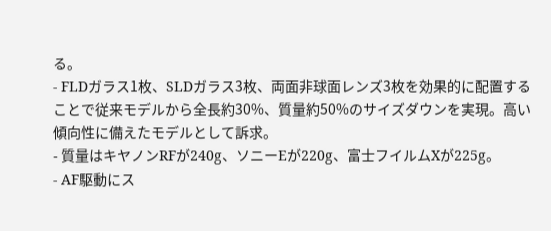る。
- FLDガラス1枚、SLDガラス3枚、両面非球面レンズ3枚を効果的に配置することで従来モデルから全長約30%、質量約50%のサイズダウンを実現。高い傾向性に備えたモデルとして訴求。
- 質量はキヤノンRFが240g、ソニーEが220g、富士フイルムXが225g。
- AF駆動にス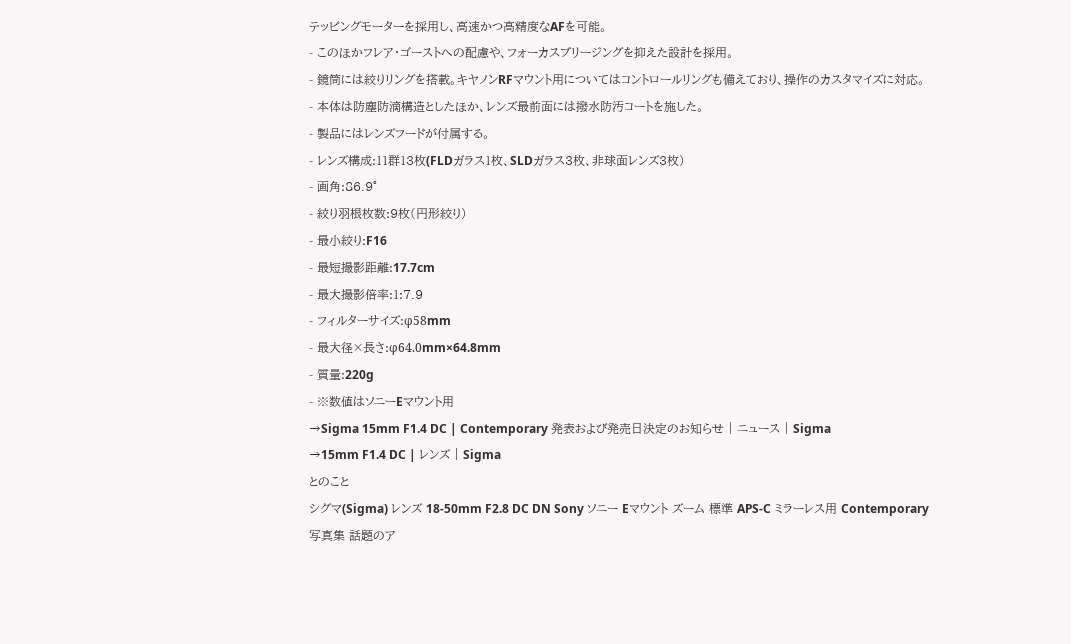テッピングモーターを採用し、高速かつ高精度なAFを可能。
- このほかフレア・ゴーストへの配慮や、フォーカスブリージングを抑えた設計を採用。
- 鏡筒には絞りリングを搭載。キヤノンRFマウント用についてはコントロールリングも備えており、操作のカスタマイズに対応。
- 本体は防塵防滴構造としたほか、レンズ最前面には撥水防汚コートを施した。
- 製品にはレンズフードが付属する。
- レンズ構成:11群13枚(FLDガラス1枚、SLDガラス3枚、非球面レンズ3枚)
- 画角:86.9°
- 絞り羽根枚数:9枚(円形絞り)
- 最小絞り:F16
- 最短撮影距離:17.7cm
- 最大撮影倍率:1:7.9
- フィルターサイズ:φ58mm
- 最大径×長さ:φ64.0mm×64.8mm
- 質量:220g
- ※数値はソニーEマウント用
→Sigma 15mm F1.4 DC | Contemporary 発表および発売日決定のお知らせ | ニュース | Sigma
→15mm F1.4 DC | レンズ | Sigma
とのこと
シグマ(Sigma) レンズ 18-50mm F2.8 DC DN Sony ソニー Eマウント ズーム 標準 APS-C ミラーレス用 Contemporary
写真集 話題のア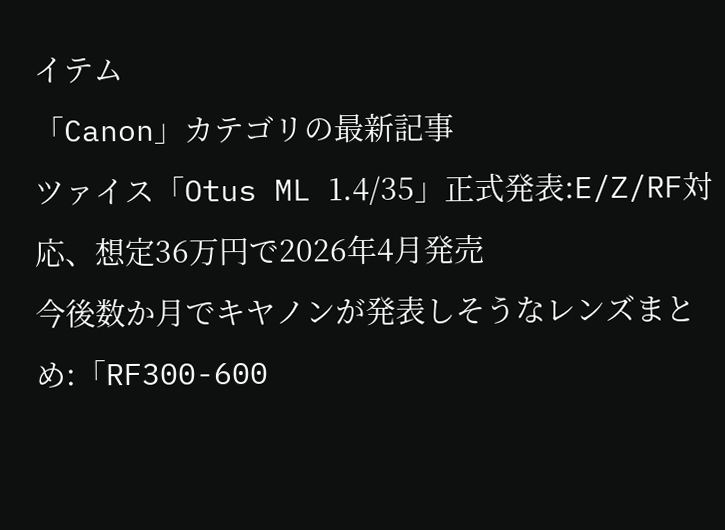イテム
「Canon」カテゴリの最新記事
ツァイス「Otus ML 1.4/35」正式発表:E/Z/RF対応、想定36万円で2026年4月発売
今後数か月でキヤノンが発表しそうなレンズまとめ:「RF300-600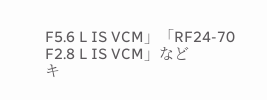F5.6 L IS VCM」「RF24-70 F2.8 L IS VCM」など
キ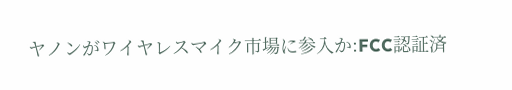ヤノンがワイヤレスマイク市場に参入か:FCC認証済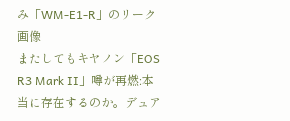み「WM-E1-R」のリーク画像
またしてもキヤノン「EOS R3 Mark II」噂が再燃:本当に存在するのか。デュア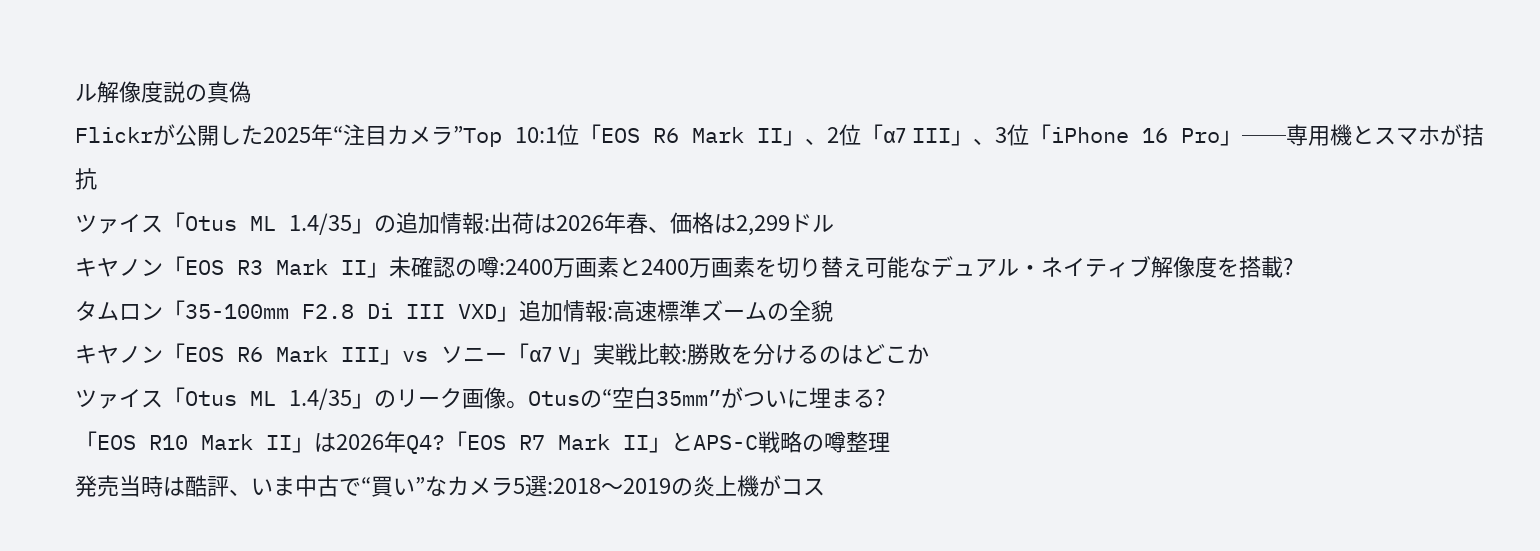ル解像度説の真偽
Flickrが公開した2025年“注目カメラ”Top 10:1位「EOS R6 Mark II」、2位「α7 III」、3位「iPhone 16 Pro」──専用機とスマホが拮抗
ツァイス「Otus ML 1.4/35」の追加情報:出荷は2026年春、価格は2,299ドル
キヤノン「EOS R3 Mark II」未確認の噂:2400万画素と2400万画素を切り替え可能なデュアル・ネイティブ解像度を搭載?
タムロン「35-100mm F2.8 Di III VXD」追加情報:高速標準ズームの全貌
キヤノン「EOS R6 Mark III」vs ソニー「α7 V」実戦比較:勝敗を分けるのはどこか
ツァイス「Otus ML 1.4/35」のリーク画像。Otusの“空白35mm”がついに埋まる?
「EOS R10 Mark II」は2026年Q4?「EOS R7 Mark II」とAPS-C戦略の噂整理
発売当時は酷評、いま中古で“買い”なカメラ5選:2018〜2019の炎上機がコス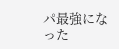パ最強になった